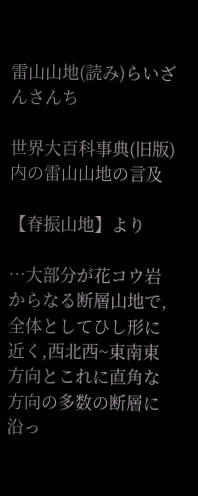雷山山地(読み)らいざんさんち

世界大百科事典(旧版)内の雷山山地の言及

【脊振山地】より

…大部分が花コウ岩からなる断層山地で,全体としてひし形に近く,西北西~東南東方向とこれに直角な方向の多数の断層に沿っ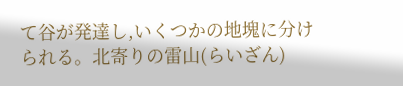て谷が発達し,いくつかの地塊に分けられる。北寄りの雷山(らいざん)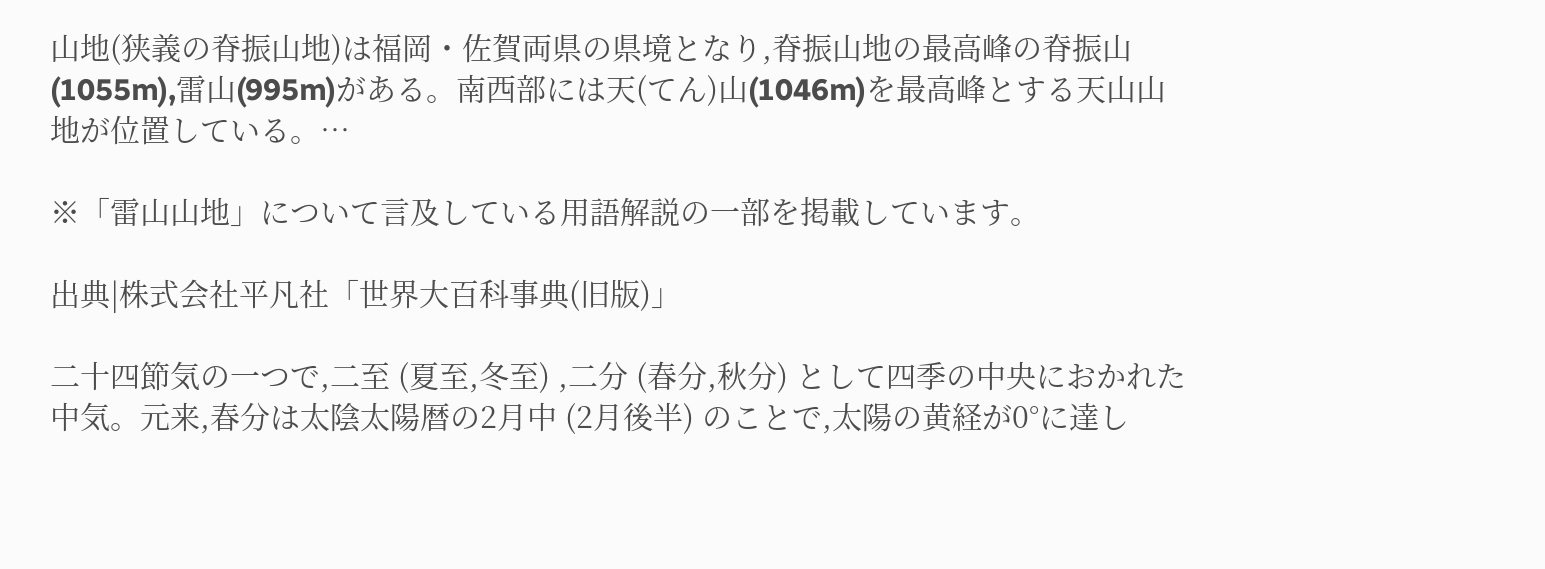山地(狭義の脊振山地)は福岡・佐賀両県の県境となり,脊振山地の最高峰の脊振山(1055m),雷山(995m)がある。南西部には天(てん)山(1046m)を最高峰とする天山山地が位置している。…

※「雷山山地」について言及している用語解説の一部を掲載しています。

出典|株式会社平凡社「世界大百科事典(旧版)」

二十四節気の一つで,二至 (夏至,冬至) ,二分 (春分,秋分) として四季の中央におかれた中気。元来,春分は太陰太陽暦の2月中 (2月後半) のことで,太陽の黄経が0°に達し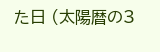た日 (太陽暦の3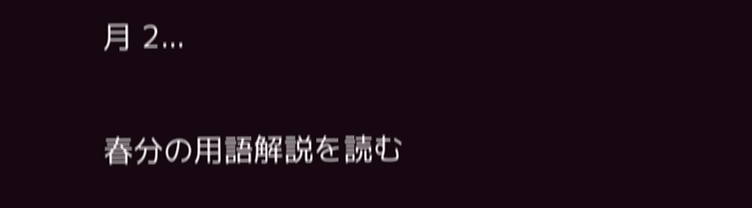月 2...

春分の用語解説を読む